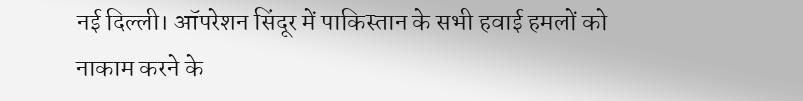नई दिल्ली। ऑपरेशन सिंदूर में पाकिस्तान के सभी हवाई हमलों को नाकाम करने के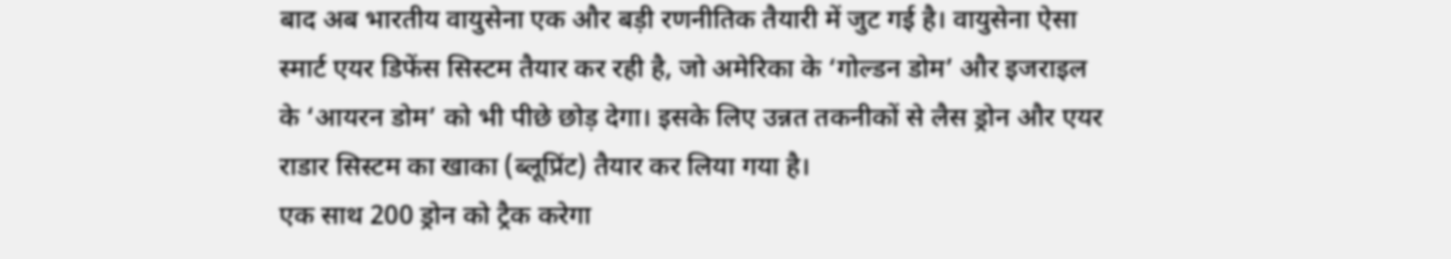बाद अब भारतीय वायुसेना एक और बड़ी रणनीतिक तैयारी में जुट गई है। वायुसेना ऐसा स्मार्ट एयर डिफेंस सिस्टम तैयार कर रही है, जो अमेरिका के ‘गोल्डन डोम’ और इजराइल के ‘आयरन डोम’ को भी पीछे छोड़ देगा। इसके लिए उन्नत तकनीकों से लैस ड्रोन और एयर राडार सिस्टम का खाका (ब्लूप्रिंट) तैयार कर लिया गया है।
एक साथ 200 ड्रोन को ट्रैक करेगा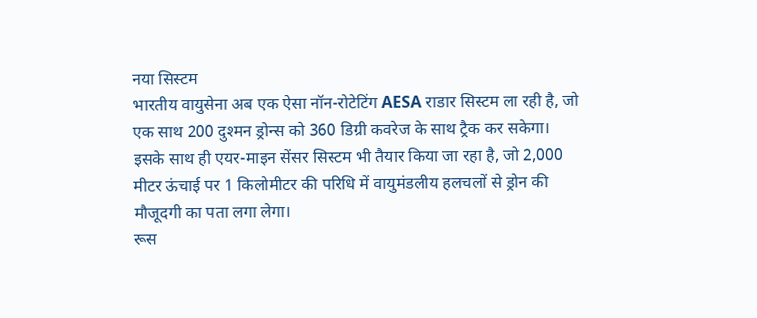नया सिस्टम
भारतीय वायुसेना अब एक ऐसा नॉन-रोटेटिंग AESA राडार सिस्टम ला रही है, जो एक साथ 200 दुश्मन ड्रोन्स को 360 डिग्री कवरेज के साथ ट्रैक कर सकेगा। इसके साथ ही एयर-माइन सेंसर सिस्टम भी तैयार किया जा रहा है, जो 2,000 मीटर ऊंचाई पर 1 किलोमीटर की परिधि में वायुमंडलीय हलचलों से ड्रोन की मौजूदगी का पता लगा लेगा।
रूस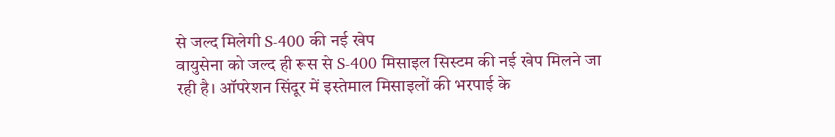से जल्द मिलेगी S-400 की नई खेप
वायुसेना को जल्द ही रूस से S-400 मिसाइल सिस्टम की नई खेप मिलने जा रही है। ऑपरेशन सिंदूर में इस्तेमाल मिसाइलों की भरपाई के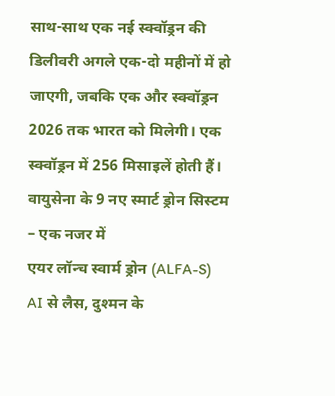साथ-साथ एक नई स्क्वॉड्रन की डिलीवरी अगले एक-दो महीनों में हो जाएगी, जबकि एक और स्क्वॉड्रन 2026 तक भारत को मिलेगी। एक स्क्वॉड्रन में 256 मिसाइलें होती हैं।
वायुसेना के 9 नए स्मार्ट ड्रोन सिस्टम – एक नजर में
एयर लॉन्च स्वार्म ड्रोन (ALFA-S)
AI से लैस, दुश्मन के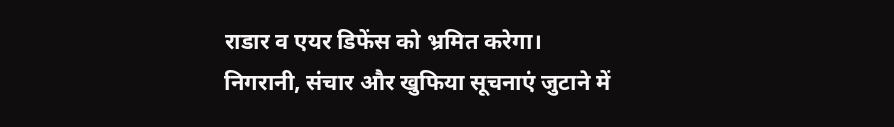राडार व एयर डिफेंस को भ्रमित करेगा।
निगरानी, संचार और खुफिया सूचनाएं जुटाने में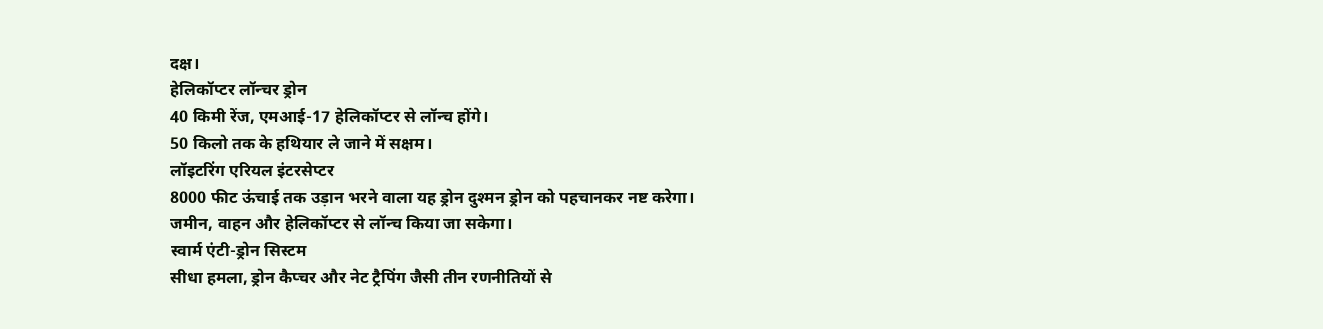दक्ष।
हेलिकॉप्टर लॉन्चर ड्रोन
40 किमी रेंज, एमआई-17 हेलिकॉप्टर से लॉन्च होंगे।
50 किलो तक के हथियार ले जाने में सक्षम।
लॉइटरिंग एरियल इंटरसेप्टर
8000 फीट ऊंचाई तक उड़ान भरने वाला यह ड्रोन दुश्मन ड्रोन को पहचानकर नष्ट करेगा।
जमीन, वाहन और हेलिकॉप्टर से लॉन्च किया जा सकेगा।
स्वार्म एंटी-ड्रोन सिस्टम
सीधा हमला, ड्रोन कैप्चर और नेट ट्रैपिंग जैसी तीन रणनीतियों से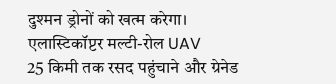दुश्मन ड्रोनों को खत्म करेगा।
एलास्टिकॉप्टर मल्टी-रोल UAV
25 किमी तक रसद पहुंचाने और ग्रेनेड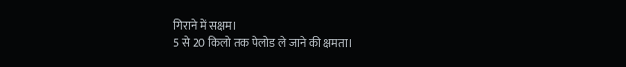गिराने में सक्षम।
5 से 20 किलो तक पेलोड ले जाने की क्षमता।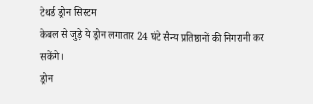टेथर्ड ड्रोन सिस्टम
केबल से जुड़े ये ड्रोन लगातार 24 घंटे सैन्य प्रतिष्ठानों की निगरानी कर सकेंगे।
ड्रोन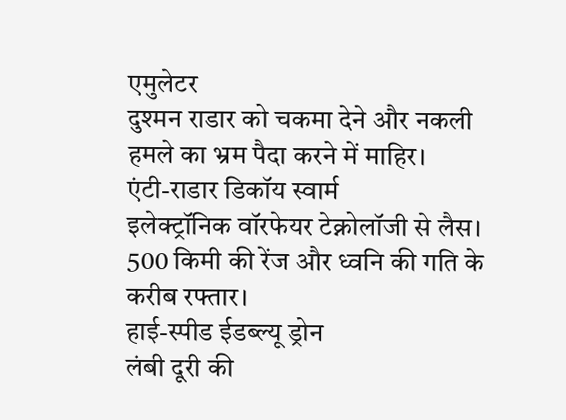एमुलेटर
दुश्मन राडार को चकमा देने और नकली हमले का भ्रम पैदा करने में माहिर।
एंटी-राडार डिकॉय स्वार्म
इलेक्ट्रॉनिक वॉरफेयर टेक्नोलॉजी से लैस।
500 किमी की रेंज और ध्वनि की गति के करीब रफ्तार।
हाई-स्पीड ईडब्ल्यू ड्रोन
लंबी दूरी की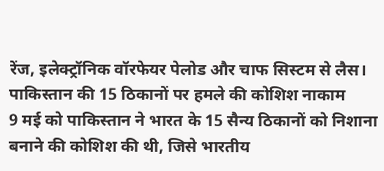रेंज, इलेक्ट्रॉनिक वॉरफेयर पेलोड और चाफ सिस्टम से लैस।
पाकिस्तान की 15 ठिकानों पर हमले की कोशिश नाकाम
9 मई को पाकिस्तान ने भारत के 15 सैन्य ठिकानों को निशाना बनाने की कोशिश की थी, जिसे भारतीय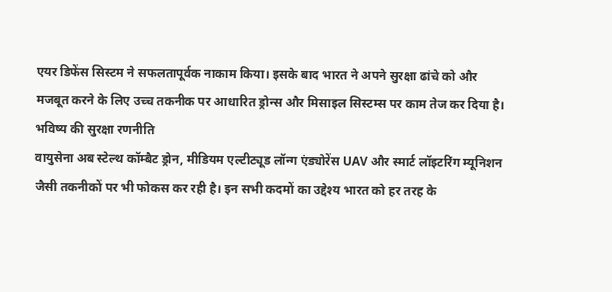एयर डिफेंस सिस्टम ने सफलतापूर्वक नाकाम किया। इसके बाद भारत ने अपने सुरक्षा ढांचे को और मजबूत करने के लिए उच्च तकनीक पर आधारित ड्रोन्स और मिसाइल सिस्टम्स पर काम तेज कर दिया है।
भविष्य की सुरक्षा रणनीति
वायुसेना अब स्टेल्थ कॉम्बैट ड्रोन, मीडियम एल्टीट्यूड लॉन्ग एंड्योरेंस UAV और स्मार्ट लॉइटरिंग म्यूनिशन जैसी तकनीकों पर भी फोकस कर रही है। इन सभी कदमों का उद्देश्य भारत को हर तरह के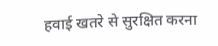हवाई खतरे से सुरक्षित करना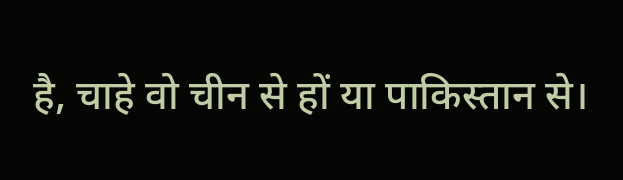है, चाहे वो चीन से हों या पाकिस्तान से।